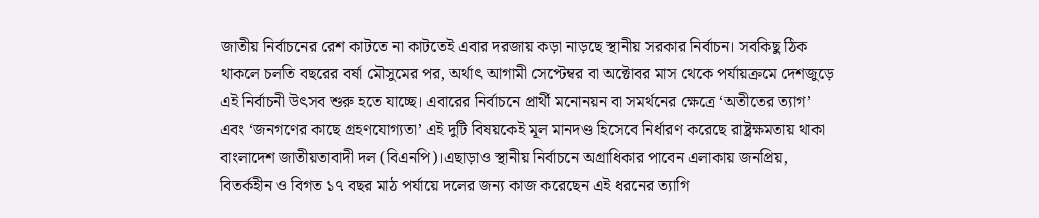জাতীয় নির্বাচনের রেশ কাটতে না কাটতেই এবার দরজায় কড়া নাড়ছে স্থানীয় সরকার নির্বাচন। সবকিছু ঠিক থাকলে চলতি বছরের বর্ষা মৌসুমের পর, অর্থাৎ আগামী সেপ্টেম্বর বা অক্টোবর মাস থেকে পর্যায়ক্রমে দেশজুড়ে এই নির্বাচনী উৎসব শুরু হতে যাচ্ছে। এবারের নির্বাচনে প্রার্থী মনোনয়ন বা সমর্থনের ক্ষেত্রে ‘অতীতের ত্যাগ’ এবং ‘জনগণের কাছে গ্রহণযোগ্যতা’ এই দুটি বিষয়কেই মূল মানদণ্ড হিসেবে নির্ধারণ করেছে রাষ্ট্রক্ষমতায় থাকা বাংলাদেশ জাতীয়তাবাদী দল (বিএনপি)।এছাড়াও স্থানীয় নির্বাচনে অগ্রাধিকার পাবেন এলাকায় জনপ্রিয়, বিতর্কহীন ও বিগত ১৭ বছর মাঠ পর্যায়ে দলের জন্য কাজ করেছেন এই ধরনের ত্যাগি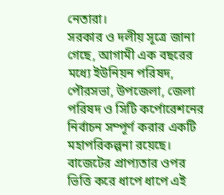নেতারা।
সরকার ও দলীয় সূত্রে জানা গেছে, আগামী এক বছরের মধ্যে ইউনিয়ন পরিষদ, পৌরসভা, উপজেলা, জেলা পরিষদ ও সিটি কর্পোরেশনের নির্বাচন সম্পূর্ণ করার একটি মহাপরিকল্পনা রয়েছে। বাজেটের প্রাপ্যতার ওপর ভিত্তি করে ধাপে ধাপে এই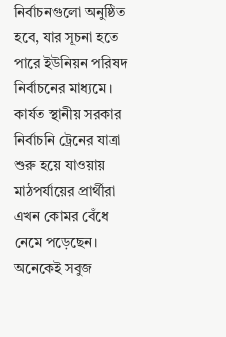নির্বাচনগুলো অনুষ্ঠিত হবে, যার সূচনা হতে পারে ইউনিয়ন পরিষদ নির্বাচনের মাধ্যমে।
কার্যত স্থানীয় সরকার নির্বাচনি ট্রেনের যাত্রা শুরু হয়ে যাওয়ায় মাঠপর্যায়ের প্রার্থীরা এখন কোমর বেঁধে নেমে পড়েছেন। অনেকেই সবুজ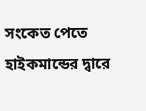সংকেত পেতে হাইকমান্ডের দ্বারে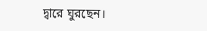দ্বারে ঘুরছেন।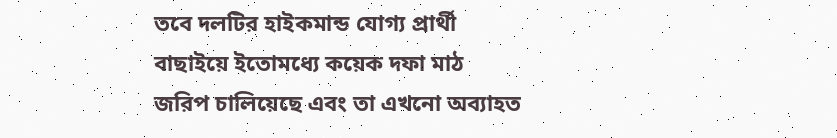তবে দলটির হাইকমান্ড যোগ্য প্রার্থী বাছাইয়ে ইতোমধ্যে কয়েক দফা মাঠ জরিপ চালিয়েছে এবং তা এখনো অব্যাহত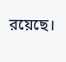রয়েছে।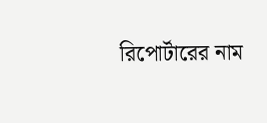রিপোর্টারের নাম